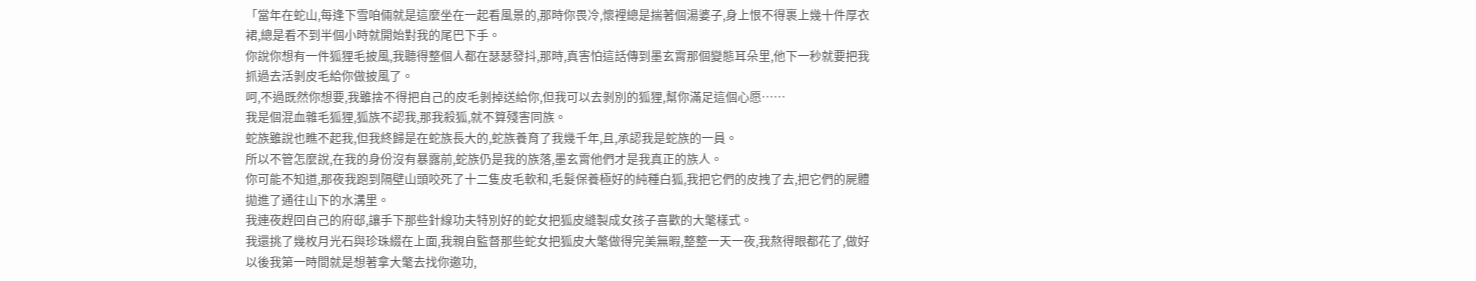「當年在蛇山,每逢下雪咱倆就是這麼坐在一起看風景的,那時你畏冷,懷裡總是揣著個湯婆子,身上恨不得裹上幾十件厚衣裙,總是看不到半個小時就開始對我的尾巴下手。
你說你想有一件狐狸毛披風,我聽得整個人都在瑟瑟發抖,那時,真害怕這話傳到墨玄霄那個變態耳朵里,他下一秒就要把我抓過去活剝皮毛給你做披風了。
呵,不過既然你想要,我雖捨不得把自己的皮毛剝掉送給你,但我可以去剝別的狐狸,幫你滿足這個心愿……
我是個混血雜毛狐狸,狐族不認我,那我殺狐,就不算殘害同族。
蛇族雖說也瞧不起我,但我終歸是在蛇族長大的,蛇族養育了我幾千年,且,承認我是蛇族的一員。
所以不管怎麼說,在我的身份沒有暴露前,蛇族仍是我的族落,墨玄霄他們才是我真正的族人。
你可能不知道,那夜我跑到隔壁山頭咬死了十二隻皮毛軟和,毛髮保養極好的純種白狐,我把它們的皮拽了去,把它們的屍體拋進了通往山下的水溝里。
我連夜趕回自己的府邸,讓手下那些針線功夫特別好的蛇女把狐皮縫製成女孩子喜歡的大氅樣式。
我還挑了幾枚月光石與珍珠綴在上面,我親自監督那些蛇女把狐皮大氅做得完美無暇,整整一天一夜,我熬得眼都花了,做好以後我第一時間就是想著拿大氅去找你邀功,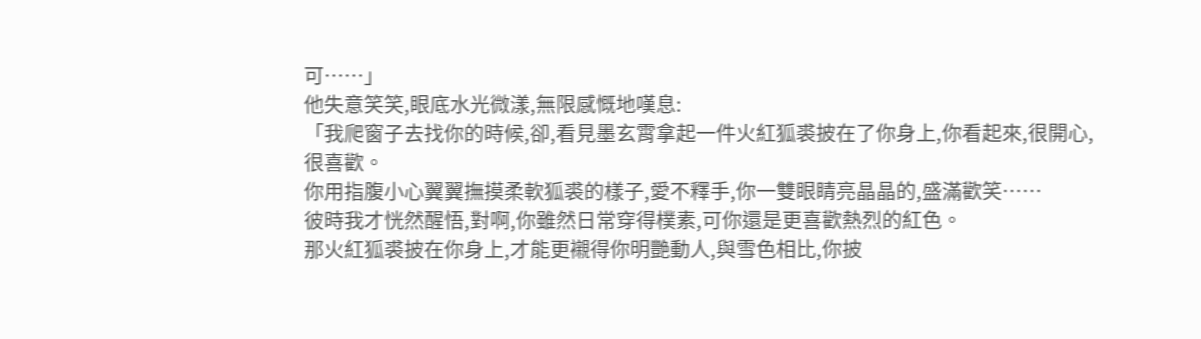可……」
他失意笑笑,眼底水光微漾,無限感慨地嘆息:
「我爬窗子去找你的時候,卻,看見墨玄霄拿起一件火紅狐裘披在了你身上,你看起來,很開心,很喜歡。
你用指腹小心翼翼撫摸柔軟狐裘的樣子,愛不釋手,你一雙眼睛亮晶晶的,盛滿歡笑……
彼時我才恍然醒悟,對啊,你雖然日常穿得樸素,可你還是更喜歡熱烈的紅色。
那火紅狐裘披在你身上,才能更襯得你明艷動人,與雪色相比,你披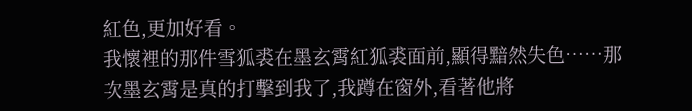紅色,更加好看。
我懷裡的那件雪狐裘在墨玄霄紅狐裘面前,顯得黯然失色……那次墨玄霄是真的打擊到我了,我蹲在窗外,看著他將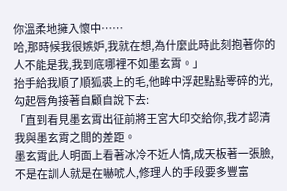你溫柔地擁入懷中……
哈,那時候我很嫉妒,我就在想,為什麼此時此刻抱著你的人不能是我,我到底哪裡不如墨玄霄。」
抬手給我順了順狐裘上的毛,他眸中浮起點點零碎的光,勾起唇角接著自顧自說下去:
「直到看見墨玄霄出征前將王宮大印交給你,我才認清我與墨玄霄之間的差距。
墨玄霄此人明面上看著冰冷不近人情,成天板著一張臉,不是在訓人就是在嚇唬人,修理人的手段要多豐富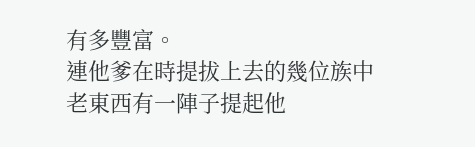有多豐富。
連他爹在時提拔上去的幾位族中老東西有一陣子提起他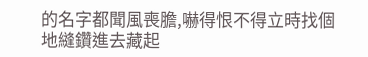的名字都聞風喪膽,嚇得恨不得立時找個地縫鑽進去藏起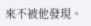來不被他發現。